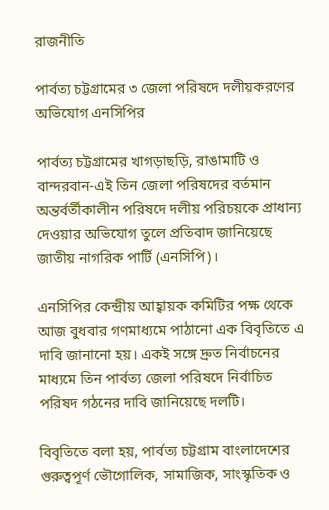রাজনীতি

পার্বত্য চট্টগ্রামের ৩ জেলা পরিষদে দলীয়করণের অভিযোগ এনসিপির

পার্বত্য চট্টগ্রামের খাগড়াছড়ি, রাঙামাটি ও বান্দরবান-এই তিন জেলা পরিষদের বর্তমান অন্তর্বর্তীকালীন পরিষদে দলীয় পরিচয়কে প্রাধান্য দেওয়ার অভিযোগ তুলে প্রতিবাদ জানিয়েছে জাতীয় নাগরিক পার্টি (এনসিপি)।

এনসিপির কেন্দ্রীয় আহ্বায়ক কমিটির পক্ষ থেকে আজ বুধবার গণমাধ্যমে পাঠানো এক বিবৃতিতে এ দাবি জানানো হয়। একই সঙ্গে দ্রুত নির্বাচনের মাধ্যমে তিন পার্বত্য জেলা পরিষদে নির্বাচিত পরিষদ গঠনের দাবি জানিয়েছে দলটি।

বিবৃতিতে বলা হয়, পার্বত্য চট্টগ্রাম বাংলাদেশের গুরুত্বপূর্ণ ভৌগোলিক, সামাজিক, সাংস্কৃতিক ও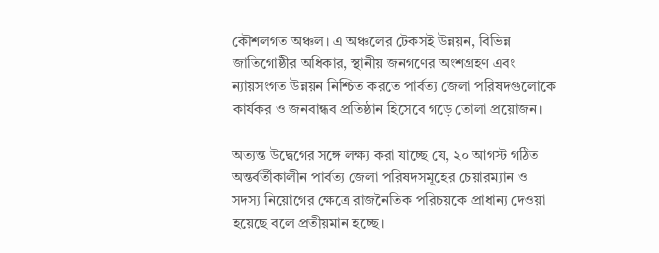কৌশলগত অঞ্চল। এ অঞ্চলের টেকসই উন্নয়ন, বিভিন্ন জাতিগোষ্ঠীর অধিকার, স্থানীয় জনগণের অংশগ্রহণ এবং ন্যায়সংগত উন্নয়ন নিশ্চিত করতে পার্বত্য জেলা পরিষদগুলোকে কার্যকর ও জনবান্ধব প্রতিষ্ঠান হিসেবে গড়ে তোলা প্রয়োজন।

অত্যন্ত উদ্বেগের সঙ্গে লক্ষ্য করা যাচ্ছে যে, ২০ আগস্ট গঠিত অন্তর্বর্তীকালীন পার্বত্য জেলা পরিষদসমূহের চেয়ারম্যান ও সদস্য নিয়োগের ক্ষেত্রে রাজনৈতিক পরিচয়কে প্রাধান্য দেওয়া হয়েছে বলে প্রতীয়মান হচ্ছে।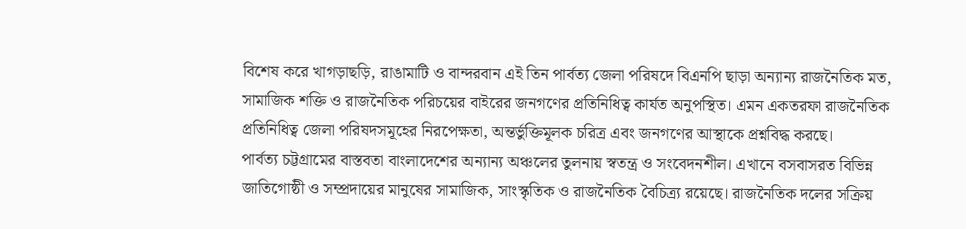বিশেষ করে খাগড়াছড়ি, রাঙামাটি ও বান্দরবান এই তিন পার্বত্য জেলা পরিষদে বিএনপি ছাড়া অন্যান্য রাজনৈতিক মত, সামাজিক শক্তি ও রাজনৈতিক পরিচয়ের বাইরের জনগণের প্রতিনিধিত্ব কার্যত অনুপস্থিত। এমন একতরফা রাজনৈতিক প্রতিনিধিত্ব জেলা পরিষদসমূহের নিরপেক্ষতা, অন্তর্ভুক্তিমূলক চরিত্র এবং জনগণের আস্থাকে প্রশ্নবিদ্ধ করছে।
পার্বত্য চট্টগ্রামের বাস্তবতা বাংলাদেশের অন্যান্য অঞ্চলের তুলনায় স্বতন্ত্র ও সংবেদনশীল। এখানে বসবাসরত বিভিন্ন জাতিগোষ্ঠী ও সম্প্রদায়ের মানুষের সামাজিক, সাংস্কৃতিক ও রাজনৈতিক বৈচিত্র্য রয়েছে। রাজনৈতিক দলের সক্রিয়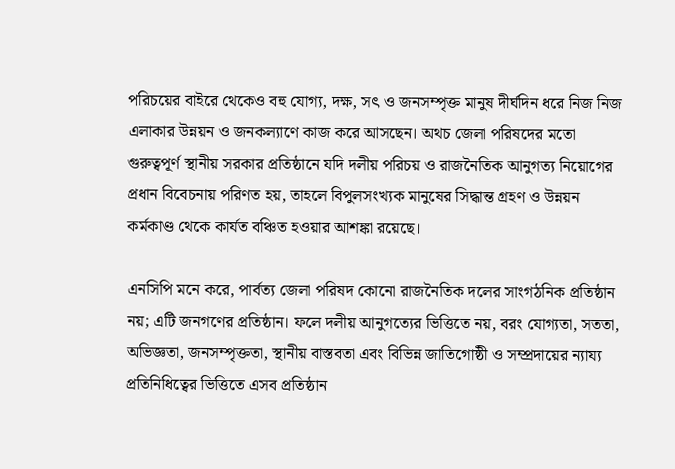পরিচয়ের বাইরে থেকেও বহু যোগ্য, দক্ষ, সৎ ও জনসম্পৃক্ত মানুষ দীর্ঘদিন ধরে নিজ নিজ এলাকার উন্নয়ন ও জনকল্যাণে কাজ করে আসছেন। অথচ জেলা পরিষদের মতো গুরুত্বপূর্ণ স্থানীয় সরকার প্রতিষ্ঠানে যদি দলীয় পরিচয় ও রাজনৈতিক আনুগত্য নিয়োগের প্রধান বিবেচনায় পরিণত হয়, তাহলে বিপুলসংখ্যক মানুষের সিদ্ধান্ত গ্রহণ ও উন্নয়ন কর্মকাণ্ড থেকে কার্যত বঞ্চিত হওয়ার আশঙ্কা রয়েছে।

এনসিপি মনে করে, পার্বত্য জেলা পরিষদ কোনো রাজনৈতিক দলের সাংগঠনিক প্রতিষ্ঠান নয়; এটি জনগণের প্রতিষ্ঠান। ফলে দলীয় আনুগত্যের ভিত্তিতে নয়, বরং যোগ্যতা, সততা, অভিজ্ঞতা, জনসম্পৃক্ততা, স্থানীয় বাস্তবতা এবং বিভিন্ন জাতিগোষ্ঠী ও সম্প্রদায়ের ন্যায্য প্রতিনিধিত্বের ভিত্তিতে এসব প্রতিষ্ঠান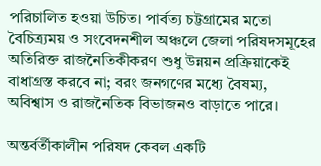পরিচালিত হওয়া উচিত। পার্বত্য চট্টগ্রামের মতো বৈচিত্র্যময় ও সংবেদনশীল অঞ্চলে জেলা পরিষদসমূহের অতিরিক্ত রাজনৈতিকীকরণ শুধু উন্নয়ন প্রক্রিয়াকেই বাধাগ্রস্ত করবে না; বরং জনগণের মধ্যে বৈষম্য, অবিশ্বাস ও রাজনৈতিক বিভাজনও বাড়াতে পারে।

অন্তর্বর্তীকালীন পরিষদ কেবল একটি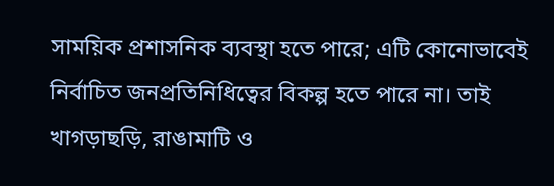সাময়িক প্রশাসনিক ব্যবস্থা হতে পারে; এটি কোনোভাবেই নির্বাচিত জনপ্রতিনিধিত্বের বিকল্প হতে পারে না। তাই খাগড়াছড়ি, রাঙামাটি ও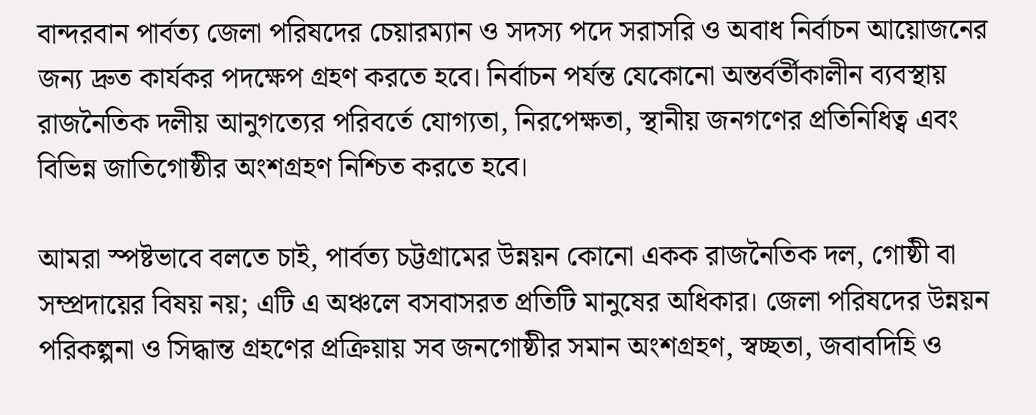বান্দরবান পার্বত্য জেলা পরিষদের চেয়ারম্যান ও সদস্য পদে সরাসরি ও অবাধ নির্বাচন আয়োজনের জন্য দ্রুত কার্যকর পদক্ষেপ গ্রহণ করতে হবে। নির্বাচন পর্যন্ত যেকোনো অন্তর্বর্তীকালীন ব্যবস্থায় রাজনৈতিক দলীয় আনুগত্যের পরিবর্তে যোগ্যতা, নিরপেক্ষতা, স্থানীয় জনগণের প্রতিনিধিত্ব এবং বিভিন্ন জাতিগোষ্ঠীর অংশগ্রহণ নিশ্চিত করতে হবে।

আমরা স্পষ্টভাবে বলতে চাই, পার্বত্য চট্টগ্রামের উন্নয়ন কোনো একক রাজনৈতিক দল, গোষ্ঠী বা সম্প্রদায়ের বিষয় নয়; এটি এ অঞ্চলে বসবাসরত প্রতিটি মানুষের অধিকার। জেলা পরিষদের উন্নয়ন পরিকল্পনা ও সিদ্ধান্ত গ্রহণের প্রক্রিয়ায় সব জনগোষ্ঠীর সমান অংশগ্রহণ, স্বচ্ছতা, জবাবদিহি ও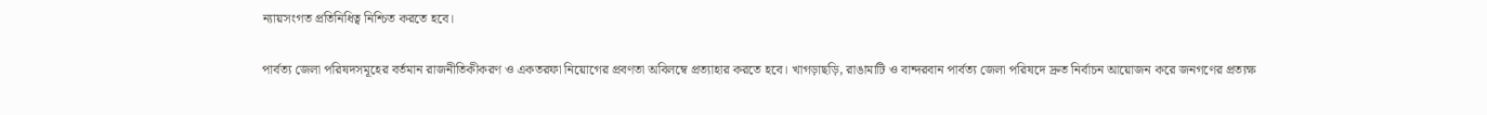ন্যায়সংগত প্রতিনিধিত্ব নিশ্চিত করতে হবে।

পার্বত্য জেলা পরিষদসমূহের বর্তমান রাজনীতিকীকরণ ও একতরফা নিয়োগের প্রবণতা অবিলম্বে প্রত্যাহার করতে হবে। খাগড়াছড়ি, রাঙামাটি ও বান্দরবান পার্বত্য জেলা পরিষদে দ্রুত নির্বাচন আয়োজন করে জনগণের প্রত্যক্ষ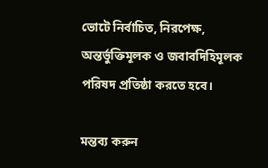ভোটে নির্বাচিত, নিরপেক্ষ, অন্তর্ভুক্তিমূলক ও জবাবদিহিমূলক পরিষদ প্রতিষ্ঠা করতে হবে।

মন্তব্য করুন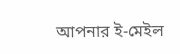আপনার ই-মেইল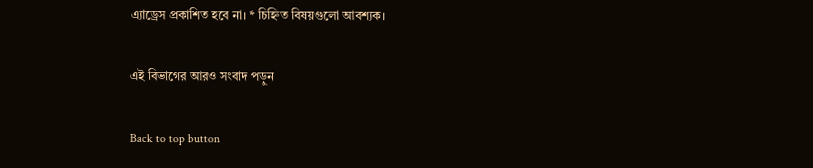এ্যাড্রেস প্রকাশিত হবে না। * চিহ্নিত বিষয়গুলো আবশ্যক।

এই বিভাগের আরও সংবাদ পড়ুন

Back to top button